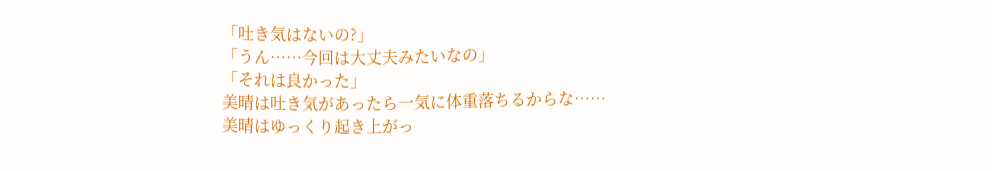「吐き気はないの?」
「うん……今回は大丈夫みたいなの」
「それは良かった」
美晴は吐き気があったら一気に体重落ちるからな……
美晴はゆっくり起き上がっ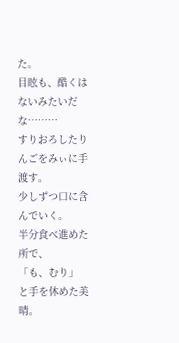た。
目眩も、酷くはないみたいだな………
すりおろしたりんごをみぃに手渡す。
少しずつ口に含んでいく。
半分食べ進めた所で、
「も、むり」
と手を休めた美晴。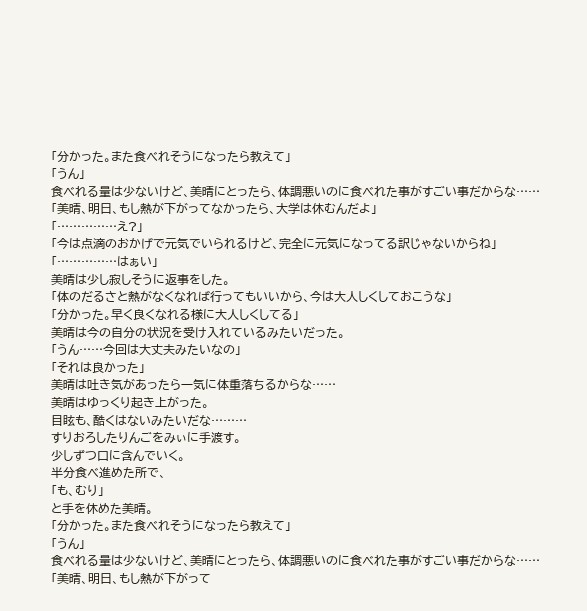「分かった。また食べれそうになったら教えて」
「うん」
食べれる量は少ないけど、美晴にとったら、体調悪いのに食べれた事がすごい事だからな……
「美晴、明日、もし熱が下がってなかったら、大学は休むんだよ」
「……………え?」
「今は点滴のおかげで元気でいられるけど、完全に元気になってる訳じゃないからね」
「……………はぁい」
美晴は少し寂しそうに返事をした。
「体のだるさと熱がなくなれば行ってもいいから、今は大人しくしておこうな」
「分かった。早く良くなれる様に大人しくしてる」
美晴は今の自分の状況を受け入れているみたいだった。
「うん……今回は大丈夫みたいなの」
「それは良かった」
美晴は吐き気があったら一気に体重落ちるからな……
美晴はゆっくり起き上がった。
目眩も、酷くはないみたいだな………
すりおろしたりんごをみぃに手渡す。
少しずつ口に含んでいく。
半分食べ進めた所で、
「も、むり」
と手を休めた美晴。
「分かった。また食べれそうになったら教えて」
「うん」
食べれる量は少ないけど、美晴にとったら、体調悪いのに食べれた事がすごい事だからな……
「美晴、明日、もし熱が下がって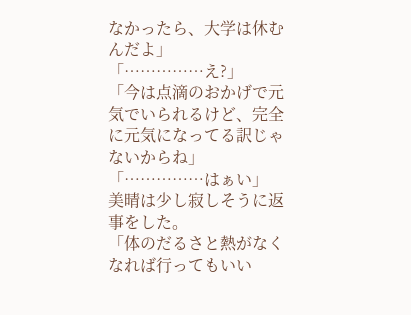なかったら、大学は休むんだよ」
「……………え?」
「今は点滴のおかげで元気でいられるけど、完全に元気になってる訳じゃないからね」
「……………はぁい」
美晴は少し寂しそうに返事をした。
「体のだるさと熱がなくなれば行ってもいい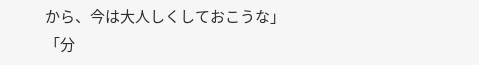から、今は大人しくしておこうな」
「分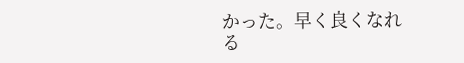かった。早く良くなれる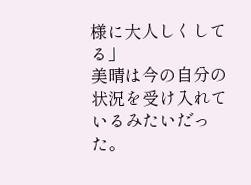様に大人しくしてる」
美晴は今の自分の状況を受け入れているみたいだった。